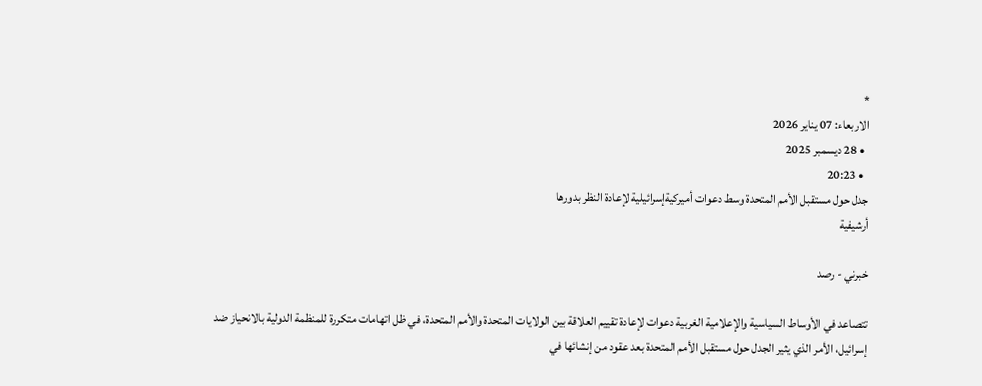*
الاربعاء: 07 يناير 2026
  • 28 ديسمبر 2025
  • 20:23
جدل حول مستقبل الأمم المتحدة وسط دعوات أميركيةإسرائيلية لإعادة النظر بدورها
أرشيفية

خبرني - رصد

تتصاعد في الأوساط السياسية والإعلامية الغربية دعوات لإعادة تقييم العلاقة بين الولايات المتحدة والأمم المتحدة، في ظل اتهامات متكررة للمنظمة الدولية بالانحياز ضد إسرائيل، الأمر الذي يثير الجدل حول مستقبل الأمم المتحدة بعد عقود من إنشائها في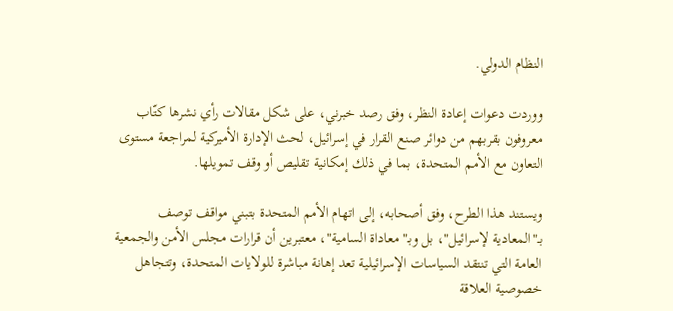النظام الدولي.

ووردت دعوات إعادة النظر، وفق رصد خبرني، على شكل مقالات رأي نشرها كتّاب معروفون بقربهم من دوائر صنع القرار في إسرائيل، لحث الإدارة الأميركية لمراجعة مستوى التعاون مع الأمم المتحدة، بما في ذلك إمكانية تقليص أو وقف تمويلها.

ويستند هذا الطرح، وفق أصحابه، إلى اتهام الأمم المتحدة بتبني مواقف توصف بـ"المعادية لإسرائيل"، بل وبـ"معاداة السامية"، معتبرين أن قرارات مجلس الأمن والجمعية العامة التي تنتقد السياسات الإسرائيلية تعد إهانة مباشرة للولايات المتحدة، وتتجاهل خصوصية العلاقة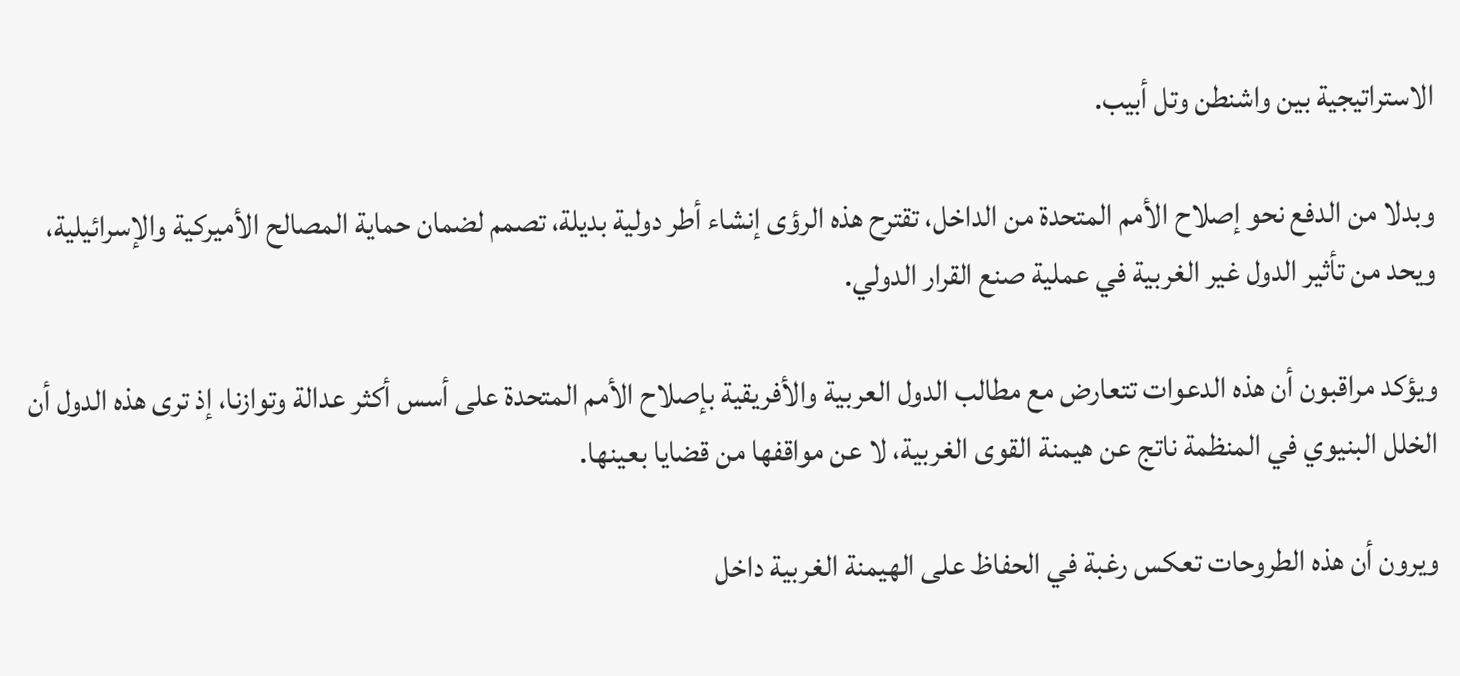الاستراتيجية بين واشنطن وتل أبيب.

وبدلا من الدفع نحو إصلاح الأمم المتحدة من الداخل، تقترح هذه الرؤى إنشاء أطر دولية بديلة، تصمم لضمان حماية المصالح الأميركية والإسرائيلية، ويحد من تأثير الدول غير الغربية في عملية صنع القرار الدولي.

ويؤكد مراقبون أن هذه الدعوات تتعارض مع مطالب الدول العربية والأفريقية بإصلاح الأمم المتحدة على أسس أكثر عدالة وتوازنا، إذ ترى هذه الدول أن الخلل البنيوي في المنظمة ناتج عن هيمنة القوى الغربية، لا عن مواقفها من قضايا بعينها.

ويرون أن هذه الطروحات تعكس رغبة في الحفاظ على الهيمنة الغربية داخل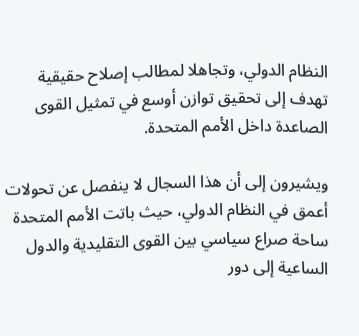النظام الدولي، وتجاهلا لمطالب إصلاح حقيقية تهدف إلى تحقيق توازن أوسع في تمثيل القوى الصاعدة داخل الأمم المتحدة.

ويشيرون إلى أن هذا السجال لا ينفصل عن تحولات أعمق في النظام الدولي، حيث باتت الأمم المتحدة ساحة صراع سياسي بين القوى التقليدية والدول الساعية إلى دور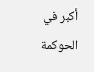أكبر في الحوكمة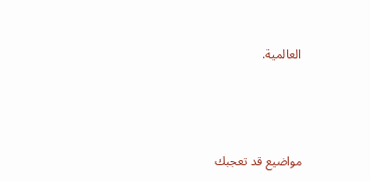العالمية.



مواضيع قد تعجبك